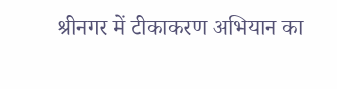श्रीनगर में टीकाकरण अभियान का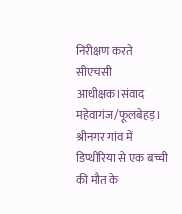निरीक्षण करते सीएचसी आधीक्षक।संवाद
महेवागंज/फूलबेहड़। श्रीनगर गांव में डिप्थीरिया से एक बच्ची की मौत के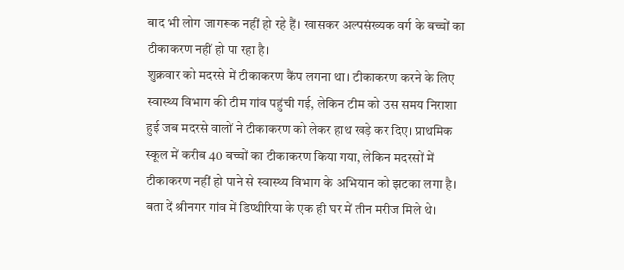बाद भी लोग जागरूक नहीं हो रहे हैं। खासकर अल्पसंख्यक वर्ग के बच्चों का टीकाकरण नहीं हो पा रहा है।
शुक्रवार को मदरसे में टीकाकरण कैंप लगना था। टीकाकरण करने के लिए स्वास्थ्य विभाग की टीम गांव पहुंची गई, लेकिन टीम को उस समय निराशा हुई जब मदरसे वालों ने टीकाकरण को लेकर हाथ खड़े कर दिए। प्राथमिक स्कूल में करीब 40 बच्चों का टीकाकरण किया गया, लेकिन मदरसों में टीकाकरण नहीं हो पाने से स्वास्थ्य विभाग के अभियान को झटका लगा है।
बता दें श्रीनगर गांव में डिप्थीरिया के एक ही घर में तीन मरीज मिले थे।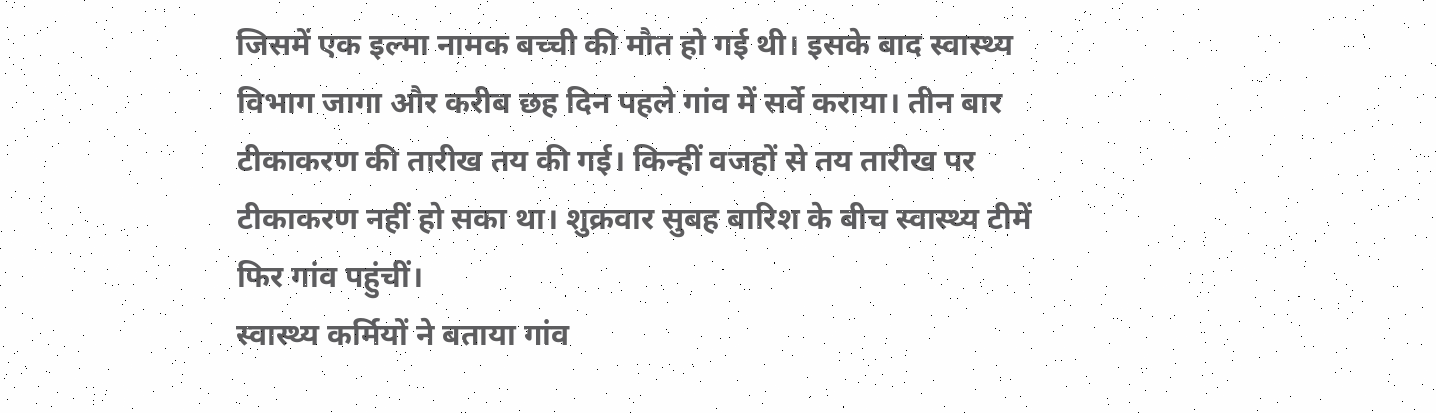जिसमें एक इल्मा नामक बच्ची की मौत हो गई थी। इसके बाद स्वास्थ्य विभाग जागा और करीब छह दिन पहले गांव में सर्वे कराया। तीन बार टीकाकरण की तारीख तय की गई। किन्हीं वजहों से तय तारीख पर टीकाकरण नहीं हो सका था। शुक्रवार सुबह बारिश के बीच स्वास्थ्य टीमें फिर गांव पहुंचीं।
स्वास्थ्य कर्मियों ने बताया गांव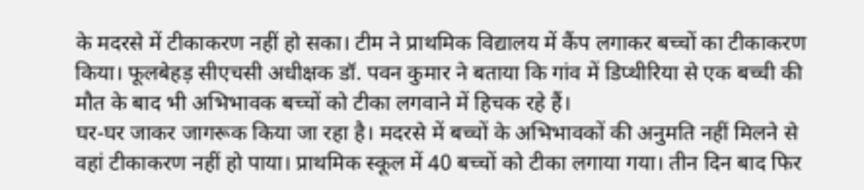के मदरसे में टीकाकरण नहीं हो सका। टीम ने प्राथमिक विद्यालय में कैंप लगाकर बच्चों का टीकाकरण किया। फूलबेहड़ सीएचसी अधीक्षक डॉ. पवन कुमार ने बताया कि गांव में डिप्थीरिया से एक बच्ची की मौत के बाद भी अभिभावक बच्चों को टीका लगवाने में हिचक रहे हैं।
घर-घर जाकर जागरूक किया जा रहा है। मदरसे में बच्चों के अभिभावकों की अनुमति नहीं मिलने से वहां टीकाकरण नहीं हो पाया। प्राथमिक स्कूल में 40 बच्चों को टीका लगाया गया। तीन दिन बाद फिर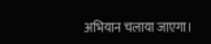अभियान चलाया जाएगा।